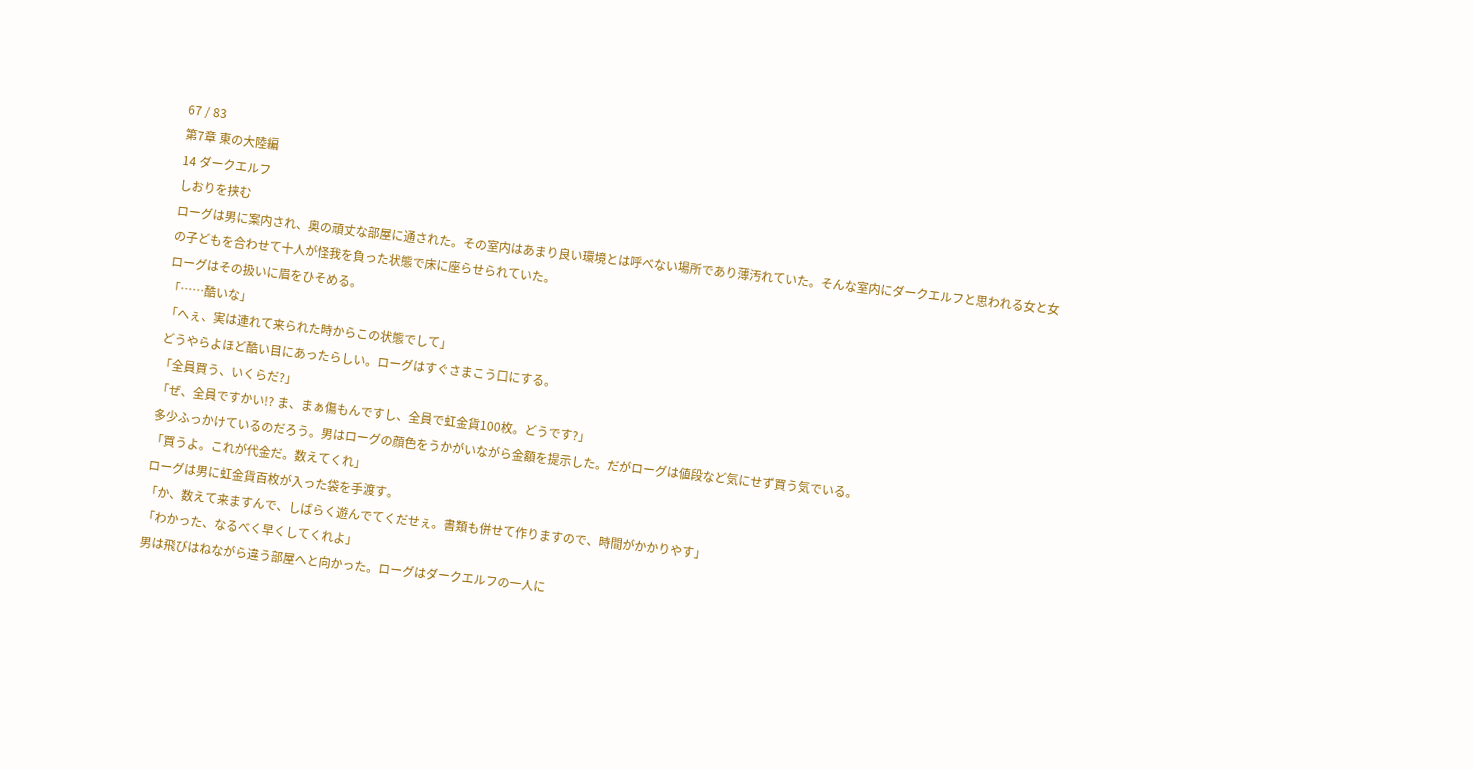67 / 83
第7章 東の大陸編
14 ダークエルフ
しおりを挟む
ローグは男に案内され、奥の頑丈な部屋に通された。その室内はあまり良い環境とは呼べない場所であり薄汚れていた。そんな室内にダークエルフと思われる女と女の子どもを合わせて十人が怪我を負った状態で床に座らせられていた。
ローグはその扱いに眉をひそめる。
「……酷いな」
「へぇ、実は連れて来られた時からこの状態でして」
どうやらよほど酷い目にあったらしい。ローグはすぐさまこう口にする。
「全員買う、いくらだ?」
「ぜ、全員ですかい!? ま、まぁ傷もんですし、全員で虹金貨100枚。どうです?」
多少ふっかけているのだろう。男はローグの顔色をうかがいながら金額を提示した。だがローグは値段など気にせず買う気でいる。
「買うよ。これが代金だ。数えてくれ」
ローグは男に虹金貨百枚が入った袋を手渡す。
「か、数えて来ますんで、しばらく遊んでてくだせぇ。書類も併せて作りますので、時間がかかりやす」
「わかった、なるべく早くしてくれよ」
男は飛びはねながら違う部屋へと向かった。ローグはダークエルフの一人に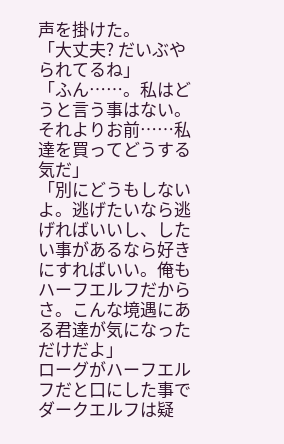声を掛けた。
「大丈夫? だいぶやられてるね」
「ふん……。私はどうと言う事はない。それよりお前……私達を買ってどうする気だ」
「別にどうもしないよ。逃げたいなら逃げればいいし、したい事があるなら好きにすればいい。俺もハーフエルフだからさ。こんな境遇にある君達が気になっただけだよ」
ローグがハーフエルフだと口にした事でダークエルフは疑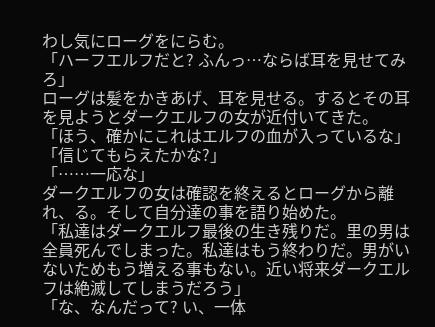わし気にローグをにらむ。
「ハーフエルフだと? ふんっ…ならば耳を見せてみろ」
ローグは髪をかきあげ、耳を見せる。するとその耳を見ようとダークエルフの女が近付いてきた。
「ほう、確かにこれはエルフの血が入っているな」
「信じてもらえたかな?」
「……一応な」
ダークエルフの女は確認を終えるとローグから離れ、る。そして自分達の事を語り始めた。
「私達はダークエルフ最後の生き残りだ。里の男は全員死んでしまった。私達はもう終わりだ。男がいないためもう増える事もない。近い将来ダークエルフは絶滅してしまうだろう」
「な、なんだって? い、一体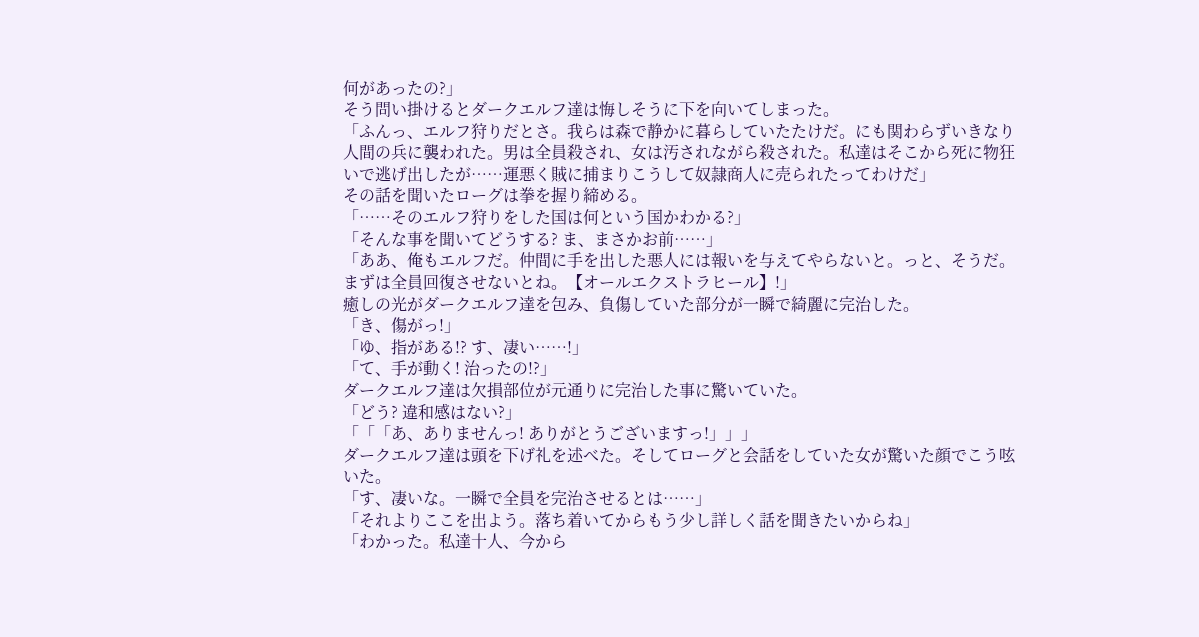何があったの?」
そう問い掛けるとダークエルフ達は悔しそうに下を向いてしまった。
「ふんっ、エルフ狩りだとさ。我らは森で静かに暮らしていたたけだ。にも関わらずいきなり人間の兵に襲われた。男は全員殺され、女は汚されながら殺された。私達はそこから死に物狂いで逃げ出したが……運悪く賊に捕まりこうして奴隷商人に売られたってわけだ」
その話を聞いたローグは拳を握り締める。
「……そのエルフ狩りをした国は何という国かわかる?」
「そんな事を聞いてどうする? ま、まさかお前……」
「ああ、俺もエルフだ。仲間に手を出した悪人には報いを与えてやらないと。っと、そうだ。まずは全員回復させないとね。【オールエクストラヒール】!」
癒しの光がダークエルフ達を包み、負傷していた部分が一瞬で綺麗に完治した。
「き、傷がっ!」
「ゆ、指がある!? す、凄い……!」
「て、手が動く! 治ったの!?」
ダークエルフ達は欠損部位が元通りに完治した事に驚いていた。
「どう? 違和感はない?」
「「「あ、ありませんっ! ありがとうございますっ!」」」
ダークエルフ達は頭を下げ礼を述べた。そしてローグと会話をしていた女が驚いた顔でこう呟いた。
「す、凄いな。一瞬で全員を完治させるとは……」
「それよりここを出よう。落ち着いてからもう少し詳しく話を聞きたいからね」
「わかった。私達十人、今から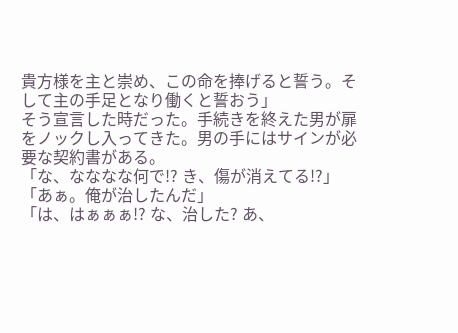貴方様を主と崇め、この命を捧げると誓う。そして主の手足となり働くと誓おう」
そう宣言した時だった。手続きを終えた男が扉をノックし入ってきた。男の手にはサインが必要な契約書がある。
「な、なななな何で!? き、傷が消えてる!?」
「あぁ。俺が治したんだ」
「は、はぁぁぁ!? な、治した? あ、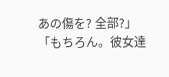あの傷を? 全部?」
「もちろん。彼女達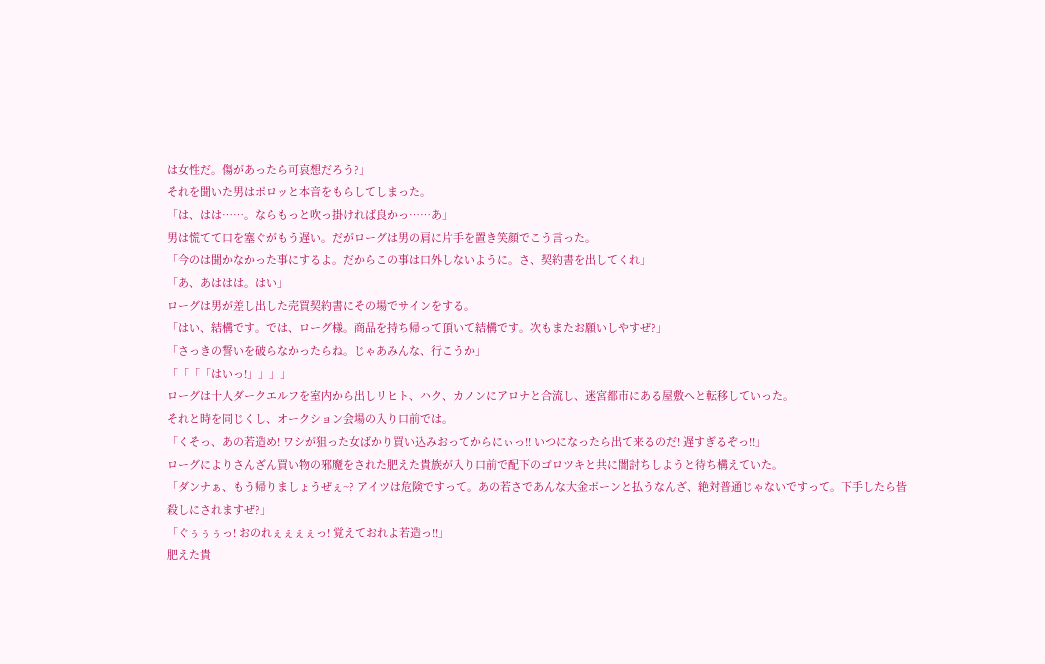は女性だ。傷があったら可哀想だろう?」
それを聞いた男はポロッと本音をもらしてしまった。
「は、はは……。ならもっと吹っ掛ければ良かっ……あ」
男は慌てて口を塞ぐがもう遅い。だがローグは男の肩に片手を置き笑顔でこう言った。
「今のは聞かなかった事にするよ。だからこの事は口外しないように。さ、契約書を出してくれ」
「あ、あははは。はい」
ローグは男が差し出した売買契約書にその場でサインをする。
「はい、結構です。では、ローグ様。商品を持ち帰って頂いて結構です。次もまたお願いしやすぜ?」
「さっきの誓いを破らなかったらね。じゃあみんな、行こうか」
「「「「はいっ!」」」」
ローグは十人ダークエルフを室内から出しリヒト、ハク、カノンにアロナと合流し、迷宮都市にある屋敷へと転移していった。
それと時を同じくし、オークション会場の入り口前では。
「くそっ、あの若造め! ワシが狙った女ばかり買い込みおってからにぃっ!! いつになったら出て来るのだ! 遅すぎるぞっ!!」
ローグによりさんざん買い物の邪魔をされた肥えた貴族が入り口前で配下のゴロツキと共に闇討ちしようと待ち構えていた。
「ダンナぁ、もう帰りましょうぜぇ~? アイツは危険ですって。あの若さであんな大金ポーンと払うなんざ、絶対普通じゃないですって。下手したら皆殺しにされますぜ?」
「ぐぅぅぅっ! おのれぇぇぇぇっ! 覚えておれよ若造っ!!」
肥えた貴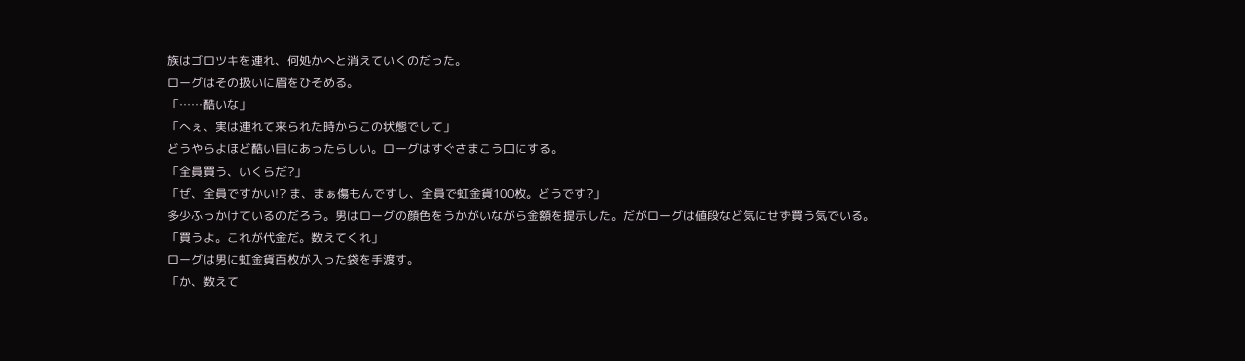族はゴロツキを連れ、何処かへと消えていくのだった。
ローグはその扱いに眉をひそめる。
「……酷いな」
「へぇ、実は連れて来られた時からこの状態でして」
どうやらよほど酷い目にあったらしい。ローグはすぐさまこう口にする。
「全員買う、いくらだ?」
「ぜ、全員ですかい!? ま、まぁ傷もんですし、全員で虹金貨100枚。どうです?」
多少ふっかけているのだろう。男はローグの顔色をうかがいながら金額を提示した。だがローグは値段など気にせず買う気でいる。
「買うよ。これが代金だ。数えてくれ」
ローグは男に虹金貨百枚が入った袋を手渡す。
「か、数えて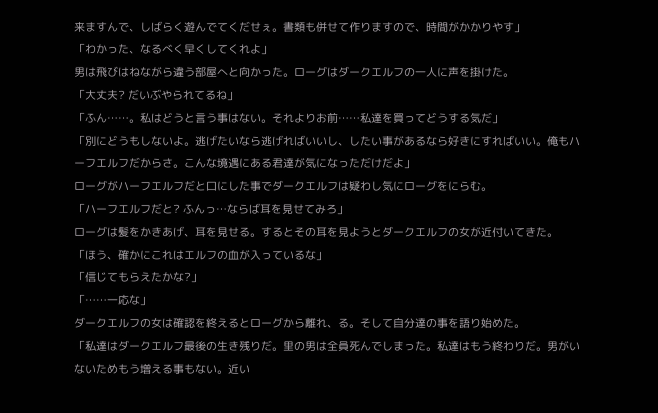来ますんで、しばらく遊んでてくだせぇ。書類も併せて作りますので、時間がかかりやす」
「わかった、なるべく早くしてくれよ」
男は飛びはねながら違う部屋へと向かった。ローグはダークエルフの一人に声を掛けた。
「大丈夫? だいぶやられてるね」
「ふん……。私はどうと言う事はない。それよりお前……私達を買ってどうする気だ」
「別にどうもしないよ。逃げたいなら逃げればいいし、したい事があるなら好きにすればいい。俺もハーフエルフだからさ。こんな境遇にある君達が気になっただけだよ」
ローグがハーフエルフだと口にした事でダークエルフは疑わし気にローグをにらむ。
「ハーフエルフだと? ふんっ…ならば耳を見せてみろ」
ローグは髪をかきあげ、耳を見せる。するとその耳を見ようとダークエルフの女が近付いてきた。
「ほう、確かにこれはエルフの血が入っているな」
「信じてもらえたかな?」
「……一応な」
ダークエルフの女は確認を終えるとローグから離れ、る。そして自分達の事を語り始めた。
「私達はダークエルフ最後の生き残りだ。里の男は全員死んでしまった。私達はもう終わりだ。男がいないためもう増える事もない。近い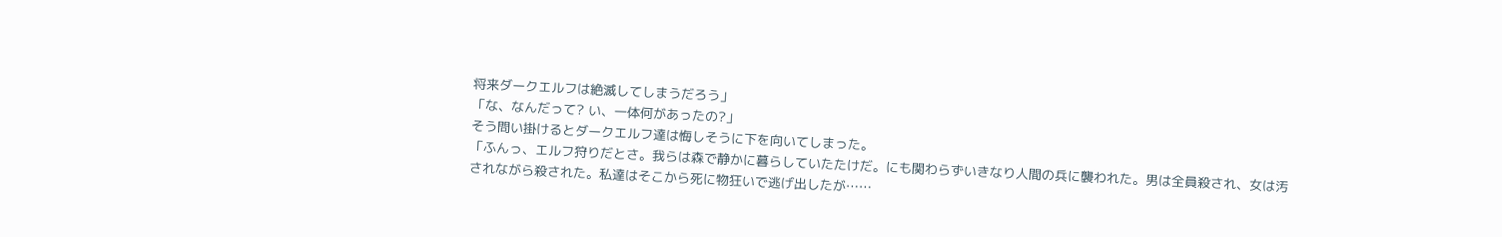将来ダークエルフは絶滅してしまうだろう」
「な、なんだって? い、一体何があったの?」
そう問い掛けるとダークエルフ達は悔しそうに下を向いてしまった。
「ふんっ、エルフ狩りだとさ。我らは森で静かに暮らしていたたけだ。にも関わらずいきなり人間の兵に襲われた。男は全員殺され、女は汚されながら殺された。私達はそこから死に物狂いで逃げ出したが……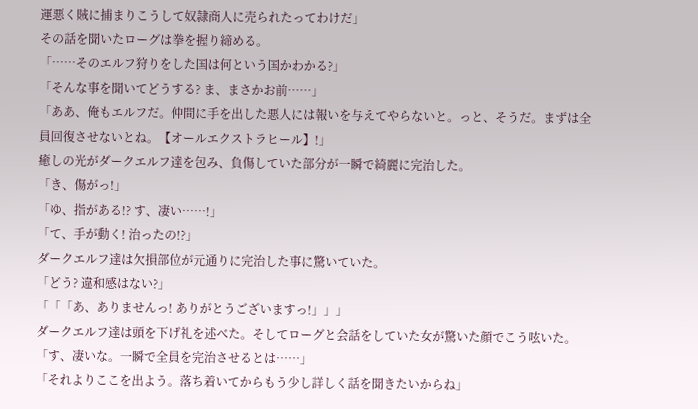運悪く賊に捕まりこうして奴隷商人に売られたってわけだ」
その話を聞いたローグは拳を握り締める。
「……そのエルフ狩りをした国は何という国かわかる?」
「そんな事を聞いてどうする? ま、まさかお前……」
「ああ、俺もエルフだ。仲間に手を出した悪人には報いを与えてやらないと。っと、そうだ。まずは全員回復させないとね。【オールエクストラヒール】!」
癒しの光がダークエルフ達を包み、負傷していた部分が一瞬で綺麗に完治した。
「き、傷がっ!」
「ゆ、指がある!? す、凄い……!」
「て、手が動く! 治ったの!?」
ダークエルフ達は欠損部位が元通りに完治した事に驚いていた。
「どう? 違和感はない?」
「「「あ、ありませんっ! ありがとうございますっ!」」」
ダークエルフ達は頭を下げ礼を述べた。そしてローグと会話をしていた女が驚いた顔でこう呟いた。
「す、凄いな。一瞬で全員を完治させるとは……」
「それよりここを出よう。落ち着いてからもう少し詳しく話を聞きたいからね」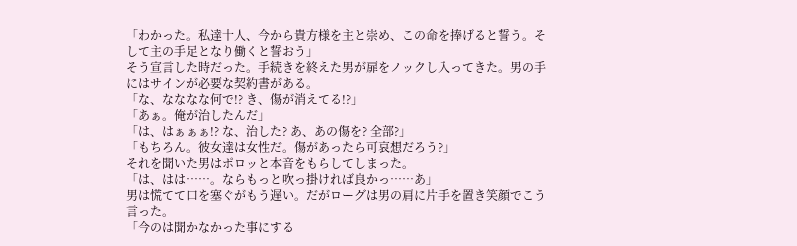「わかった。私達十人、今から貴方様を主と崇め、この命を捧げると誓う。そして主の手足となり働くと誓おう」
そう宣言した時だった。手続きを終えた男が扉をノックし入ってきた。男の手にはサインが必要な契約書がある。
「な、なななな何で!? き、傷が消えてる!?」
「あぁ。俺が治したんだ」
「は、はぁぁぁ!? な、治した? あ、あの傷を? 全部?」
「もちろん。彼女達は女性だ。傷があったら可哀想だろう?」
それを聞いた男はポロッと本音をもらしてしまった。
「は、はは……。ならもっと吹っ掛ければ良かっ……あ」
男は慌てて口を塞ぐがもう遅い。だがローグは男の肩に片手を置き笑顔でこう言った。
「今のは聞かなかった事にする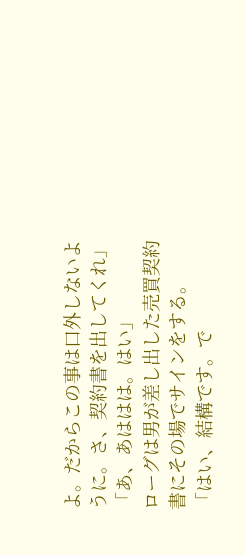よ。だからこの事は口外しないように。さ、契約書を出してくれ」
「あ、あははは。はい」
ローグは男が差し出した売買契約書にその場でサインをする。
「はい、結構です。で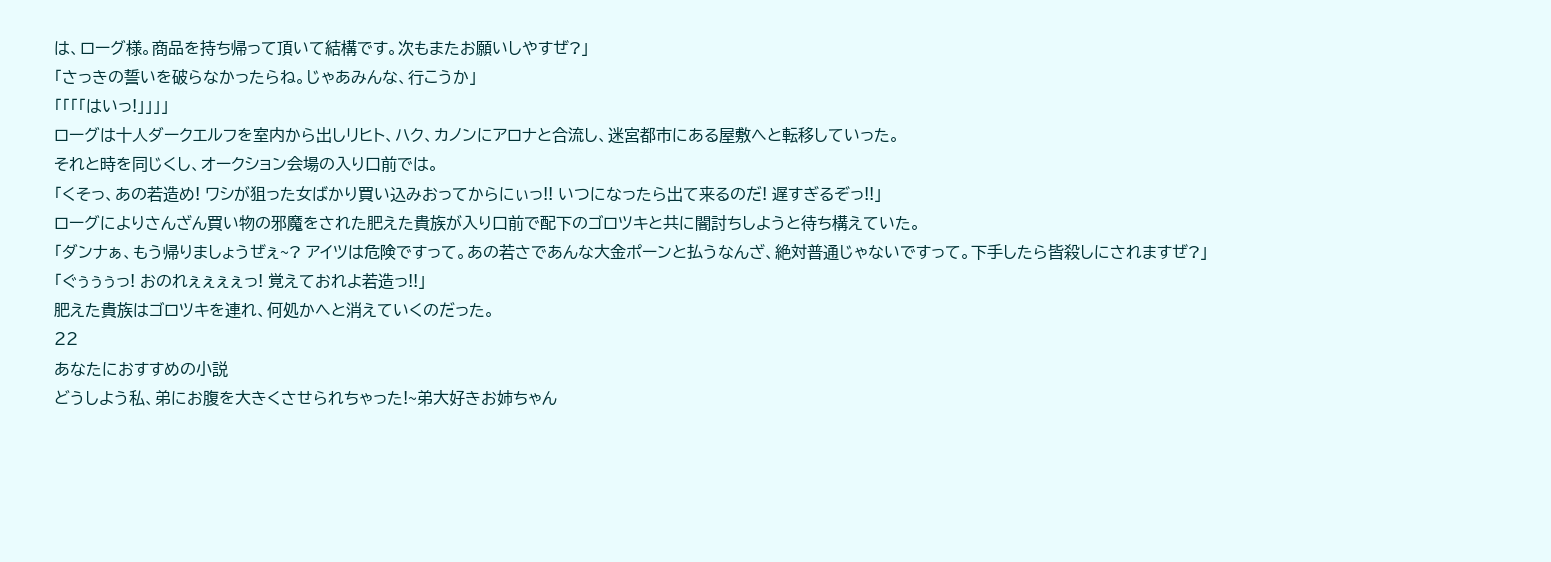は、ローグ様。商品を持ち帰って頂いて結構です。次もまたお願いしやすぜ?」
「さっきの誓いを破らなかったらね。じゃあみんな、行こうか」
「「「「はいっ!」」」」
ローグは十人ダークエルフを室内から出しリヒト、ハク、カノンにアロナと合流し、迷宮都市にある屋敷へと転移していった。
それと時を同じくし、オークション会場の入り口前では。
「くそっ、あの若造め! ワシが狙った女ばかり買い込みおってからにぃっ!! いつになったら出て来るのだ! 遅すぎるぞっ!!」
ローグによりさんざん買い物の邪魔をされた肥えた貴族が入り口前で配下のゴロツキと共に闇討ちしようと待ち構えていた。
「ダンナぁ、もう帰りましょうぜぇ~? アイツは危険ですって。あの若さであんな大金ポーンと払うなんざ、絶対普通じゃないですって。下手したら皆殺しにされますぜ?」
「ぐぅぅぅっ! おのれぇぇぇぇっ! 覚えておれよ若造っ!!」
肥えた貴族はゴロツキを連れ、何処かへと消えていくのだった。
22
あなたにおすすめの小説
どうしよう私、弟にお腹を大きくさせられちゃった!~弟大好きお姉ちゃん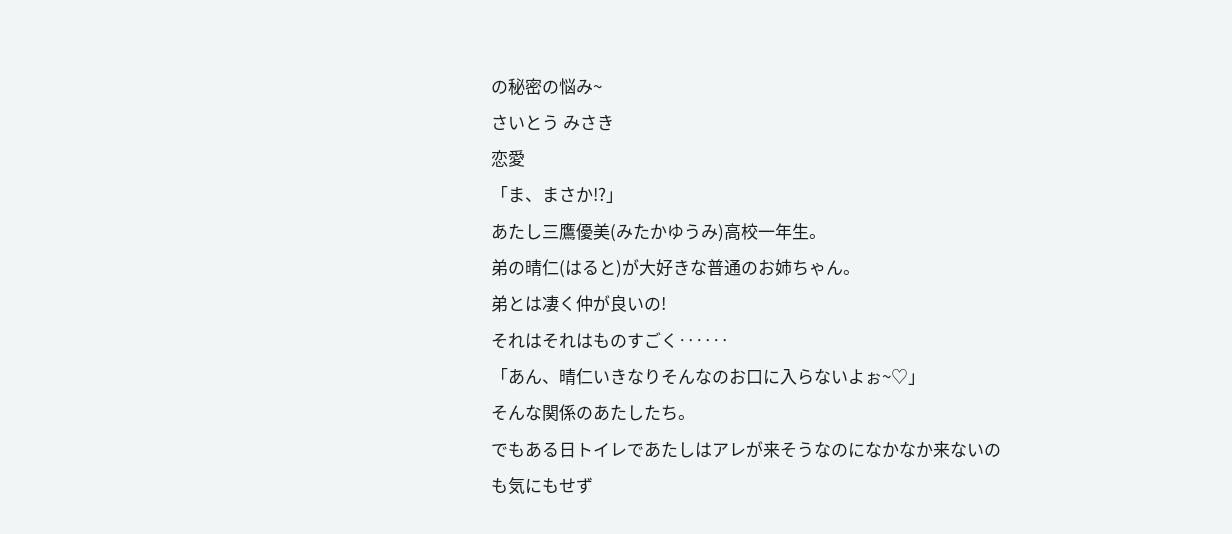の秘密の悩み~
さいとう みさき
恋愛
「ま、まさか!?」
あたし三鷹優美(みたかゆうみ)高校一年生。
弟の晴仁(はると)が大好きな普通のお姉ちゃん。
弟とは凄く仲が良いの!
それはそれはものすごく‥‥‥
「あん、晴仁いきなりそんなのお口に入らないよぉ~♡」
そんな関係のあたしたち。
でもある日トイレであたしはアレが来そうなのになかなか来ないのも気にもせず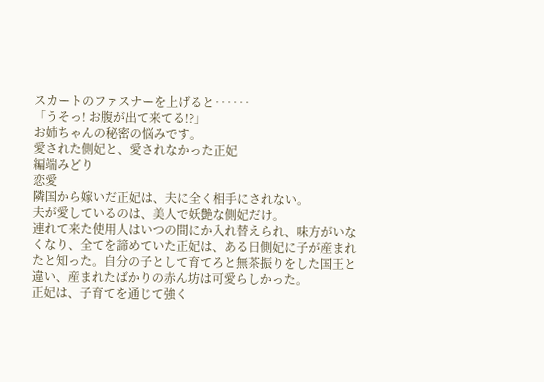スカートのファスナーを上げると‥‥‥
「うそっ! お腹が出て来てる!?」
お姉ちゃんの秘密の悩みです。
愛された側妃と、愛されなかった正妃
編端みどり
恋愛
隣国から嫁いだ正妃は、夫に全く相手にされない。
夫が愛しているのは、美人で妖艶な側妃だけ。
連れて来た使用人はいつの間にか入れ替えられ、味方がいなくなり、全てを諦めていた正妃は、ある日側妃に子が産まれたと知った。自分の子として育てろと無茶振りをした国王と違い、産まれたばかりの赤ん坊は可愛らしかった。
正妃は、子育てを通じて強く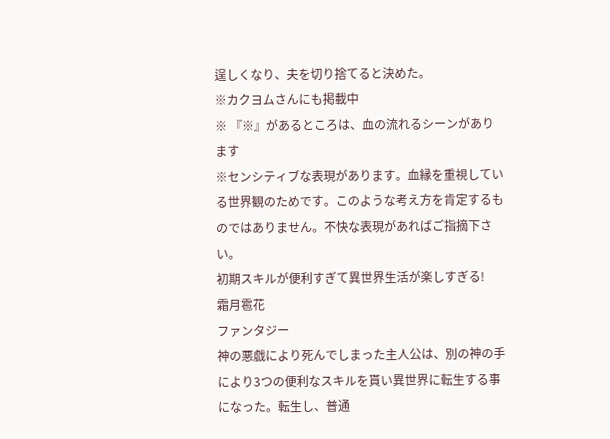逞しくなり、夫を切り捨てると決めた。
※カクヨムさんにも掲載中
※ 『※』があるところは、血の流れるシーンがあります
※センシティブな表現があります。血縁を重視している世界観のためです。このような考え方を肯定するものではありません。不快な表現があればご指摘下さい。
初期スキルが便利すぎて異世界生活が楽しすぎる!
霜月雹花
ファンタジー
神の悪戯により死んでしまった主人公は、別の神の手により3つの便利なスキルを貰い異世界に転生する事になった。転生し、普通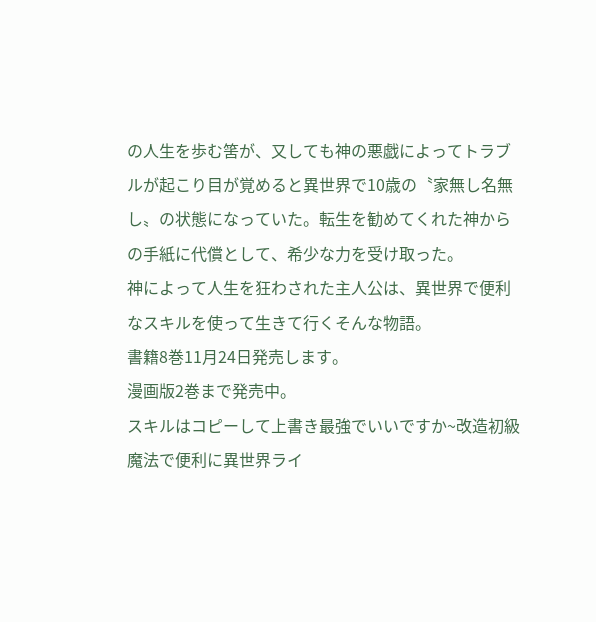の人生を歩む筈が、又しても神の悪戯によってトラブルが起こり目が覚めると異世界で10歳の〝家無し名無し〟の状態になっていた。転生を勧めてくれた神からの手紙に代償として、希少な力を受け取った。
神によって人生を狂わされた主人公は、異世界で便利なスキルを使って生きて行くそんな物語。
書籍8巻11月24日発売します。
漫画版2巻まで発売中。
スキルはコピーして上書き最強でいいですか~改造初級魔法で便利に異世界ライ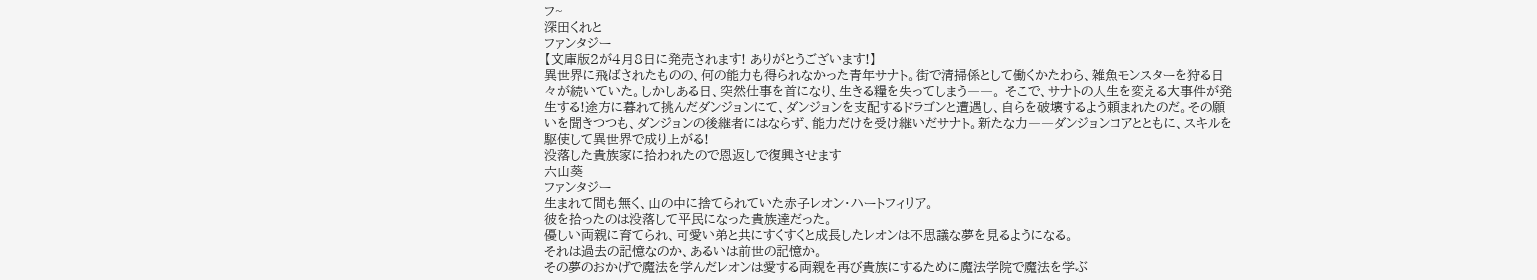フ~
深田くれと
ファンタジー
【文庫版2が4月8日に発売されます! ありがとうございます!】
異世界に飛ばされたものの、何の能力も得られなかった青年サナト。街で清掃係として働くかたわら、雑魚モンスターを狩る日々が続いていた。しかしある日、突然仕事を首になり、生きる糧を失ってしまう――。 そこで、サナトの人生を変える大事件が発生する!途方に暮れて挑んだダンジョンにて、ダンジョンを支配するドラゴンと遭遇し、自らを破壊するよう頼まれたのだ。その願いを聞きつつも、ダンジョンの後継者にはならず、能力だけを受け継いだサナト。新たな力――ダンジョンコアとともに、スキルを駆使して異世界で成り上がる!
没落した貴族家に拾われたので恩返しで復興させます
六山葵
ファンタジー
生まれて間も無く、山の中に捨てられていた赤子レオン・ハートフィリア。
彼を拾ったのは没落して平民になった貴族達だった。
優しい両親に育てられ、可愛い弟と共にすくすくと成長したレオンは不思議な夢を見るようになる。
それは過去の記憶なのか、あるいは前世の記憶か。
その夢のおかげで魔法を学んだレオンは愛する両親を再び貴族にするために魔法学院で魔法を学ぶ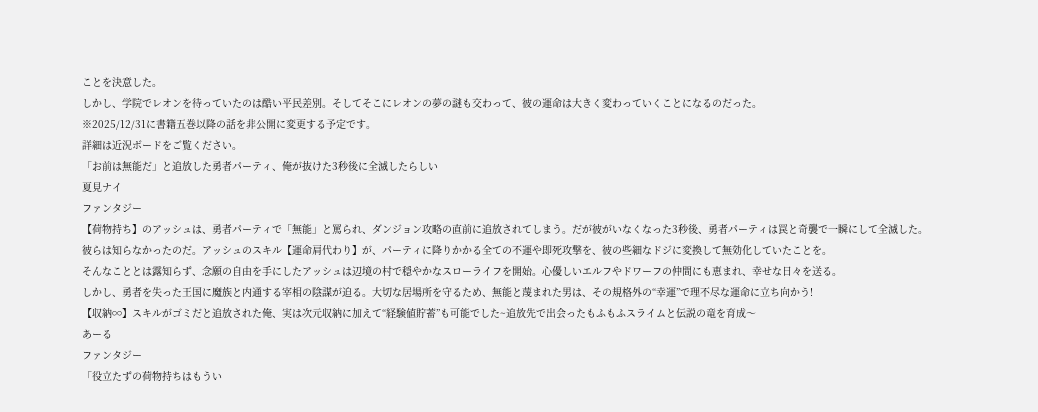ことを決意した。
しかし、学院でレオンを待っていたのは酷い平民差別。そしてそこにレオンの夢の謎も交わって、彼の運命は大きく変わっていくことになるのだった。
※2025/12/31に書籍五巻以降の話を非公開に変更する予定です。
詳細は近況ボードをご覧ください。
「お前は無能だ」と追放した勇者パーティ、俺が抜けた3秒後に全滅したらしい
夏見ナイ
ファンタジー
【荷物持ち】のアッシュは、勇者パーティで「無能」と罵られ、ダンジョン攻略の直前に追放されてしまう。だが彼がいなくなった3秒後、勇者パーティは罠と奇襲で一瞬にして全滅した。
彼らは知らなかったのだ。アッシュのスキル【運命肩代わり】が、パーティに降りかかる全ての不運や即死攻撃を、彼の些細なドジに変換して無効化していたことを。
そんなこととは露知らず、念願の自由を手にしたアッシュは辺境の村で穏やかなスローライフを開始。心優しいエルフやドワーフの仲間にも恵まれ、幸せな日々を送る。
しかし、勇者を失った王国に魔族と内通する宰相の陰謀が迫る。大切な居場所を守るため、無能と蔑まれた男は、その規格外の“幸運”で理不尽な運命に立ち向かう!
【収納∞】スキルがゴミだと追放された俺、実は次元収納に加えて“経験値貯蓄”も可能でした~追放先で出会ったもふもふスライムと伝説の竜を育成〜
あーる
ファンタジー
「役立たずの荷物持ちはもうい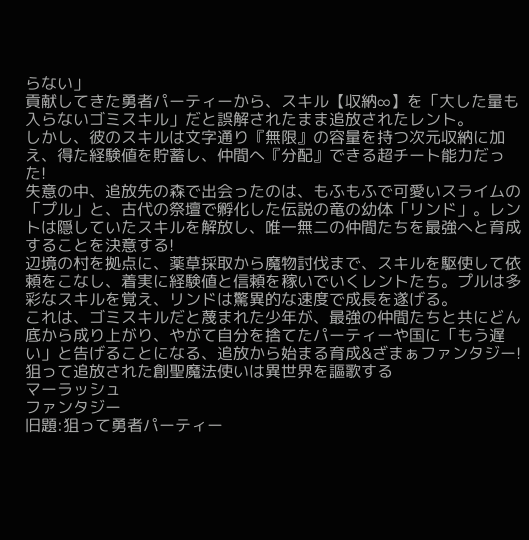らない」
貢献してきた勇者パーティーから、スキル【収納∞】を「大した量も入らないゴミスキル」だと誤解されたまま追放されたレント。
しかし、彼のスキルは文字通り『無限』の容量を持つ次元収納に加え、得た経験値を貯蓄し、仲間へ『分配』できる超チート能力だった!
失意の中、追放先の森で出会ったのは、もふもふで可愛いスライムの「プル」と、古代の祭壇で孵化した伝説の竜の幼体「リンド」。レントは隠していたスキルを解放し、唯一無二の仲間たちを最強へと育成することを決意する!
辺境の村を拠点に、薬草採取から魔物討伐まで、スキルを駆使して依頼をこなし、着実に経験値と信頼を稼いでいくレントたち。プルは多彩なスキルを覚え、リンドは驚異的な速度で成長を遂げる。
これは、ゴミスキルだと蔑まれた少年が、最強の仲間たちと共にどん底から成り上がり、やがて自分を捨てたパーティーや国に「もう遅い」と告げることになる、追放から始まる育成&ざまぁファンタジー!
狙って追放された創聖魔法使いは異世界を謳歌する
マーラッシュ
ファンタジー
旧題:狙って勇者パーティー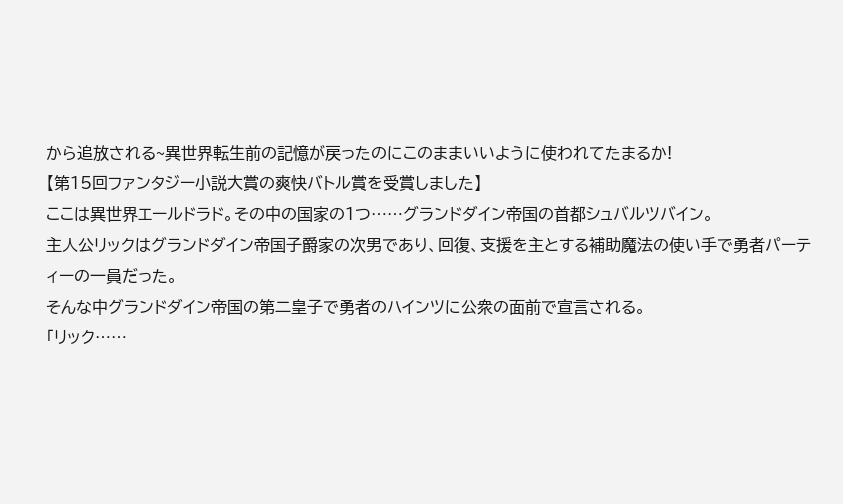から追放される~異世界転生前の記憶が戻ったのにこのままいいように使われてたまるか!
【第15回ファンタジー小説大賞の爽快バトル賞を受賞しました】
ここは異世界エールドラド。その中の国家の1つ⋯⋯グランドダイン帝国の首都シュバルツバイン。
主人公リックはグランドダイン帝国子爵家の次男であり、回復、支援を主とする補助魔法の使い手で勇者パーティーの一員だった。
そんな中グランドダイン帝国の第二皇子で勇者のハインツに公衆の面前で宣言される。
「リック⋯⋯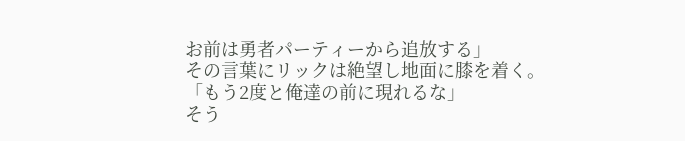お前は勇者パーティーから追放する」
その言葉にリックは絶望し地面に膝を着く。
「もう2度と俺達の前に現れるな」
そう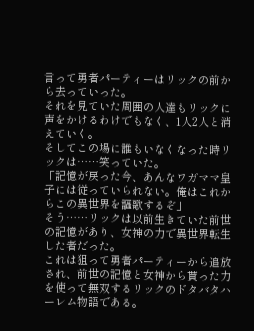言って勇者パーティーはリックの前から去っていった。
それを見ていた周囲の人達もリックに声をかけるわけでもなく、1人2人と消えていく。
そしてこの場に誰もいなくなった時リックは⋯⋯笑っていた。
「記憶が戻った今、あんなワガママ皇子には従っていられない。俺はこれからこの異世界を謳歌するぞ」
そう⋯⋯リックは以前生きていた前世の記憶があり、女神の力で異世界転生した者だった。
これは狙って勇者パーティーから追放され、前世の記憶と女神から貰った力を使って無双するリックのドタバタハーレム物語である。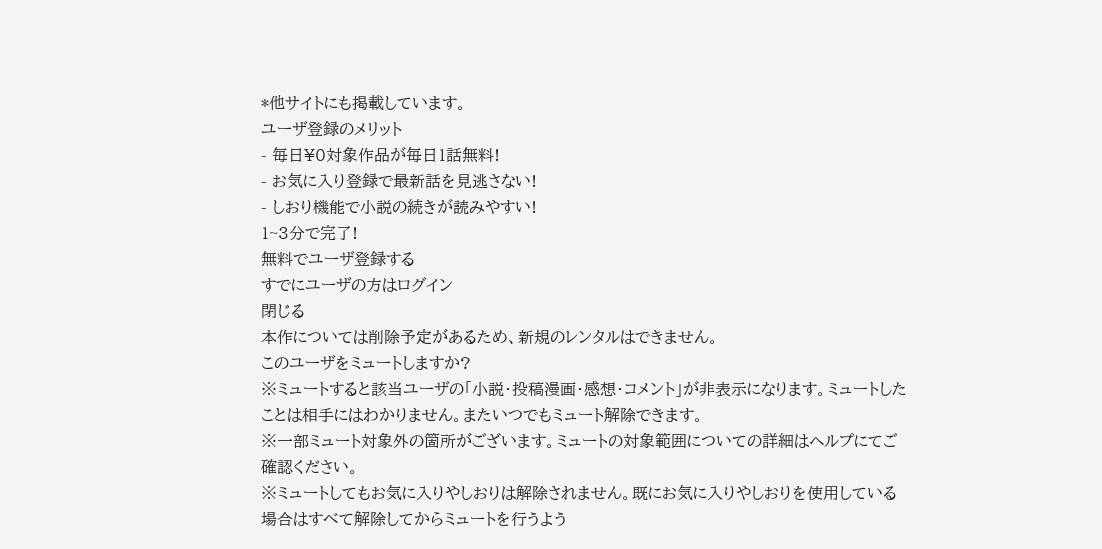*他サイトにも掲載しています。
ユーザ登録のメリット
- 毎日¥0対象作品が毎日1話無料!
- お気に入り登録で最新話を見逃さない!
- しおり機能で小説の続きが読みやすい!
1~3分で完了!
無料でユーザ登録する
すでにユーザの方はログイン
閉じる
本作については削除予定があるため、新規のレンタルはできません。
このユーザをミュートしますか?
※ミュートすると該当ユーザの「小説・投稿漫画・感想・コメント」が非表示になります。ミュートしたことは相手にはわかりません。またいつでもミュート解除できます。
※一部ミュート対象外の箇所がございます。ミュートの対象範囲についての詳細はヘルプにてご確認ください。
※ミュートしてもお気に入りやしおりは解除されません。既にお気に入りやしおりを使用している場合はすべて解除してからミュートを行うよう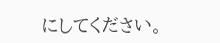にしてください。